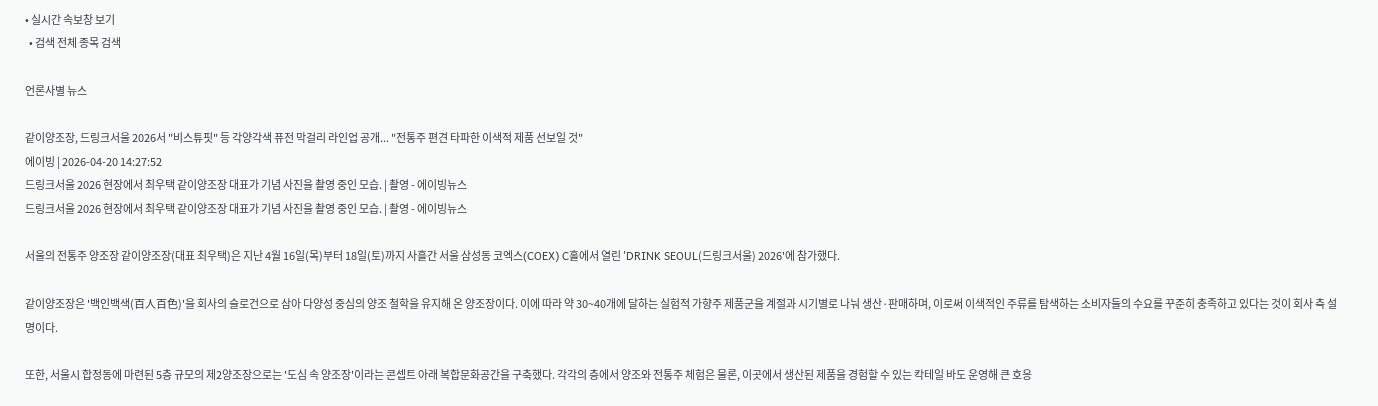• 실시간 속보창 보기
  • 검색 전체 종목 검색

언론사별 뉴스

같이양조장, 드링크서울 2026서 "비스튜핏" 등 각양각색 퓨전 막걸리 라인업 공개... "전통주 편견 타파한 이색적 제품 선보일 것"
에이빙 | 2026-04-20 14:27:52
드링크서울 2026 현장에서 최우택 같이양조장 대표가 기념 사진을 촬영 중인 모습. | 촬영 - 에이빙뉴스
드링크서울 2026 현장에서 최우택 같이양조장 대표가 기념 사진을 촬영 중인 모습. | 촬영 - 에이빙뉴스

서울의 전통주 양조장 같이양조장(대표 최우택)은 지난 4월 16일(목)부터 18일(토)까지 사흘간 서울 삼성동 코엑스(COEX) C홀에서 열린 'DRINK SEOUL(드링크서울) 2026'에 참가했다.

같이양조장은 '백인백색(百人百色)'을 회사의 슬로건으로 삼아 다양성 중심의 양조 철학을 유지해 온 양조장이다. 이에 따라 약 30~40개에 달하는 실험적 가향주 제품군을 계절과 시기별로 나눠 생산·판매하며, 이로써 이색적인 주류를 탐색하는 소비자들의 수요를 꾸준히 충족하고 있다는 것이 회사 측 설명이다.

또한, 서울시 합정동에 마련된 5층 규모의 제2양조장으로는 '도심 속 양조장'이라는 콘셉트 아래 복합문화공간을 구축했다. 각각의 층에서 양조와 전통주 체험은 물론, 이곳에서 생산된 제품을 경험할 수 있는 칵테일 바도 운영해 큰 호응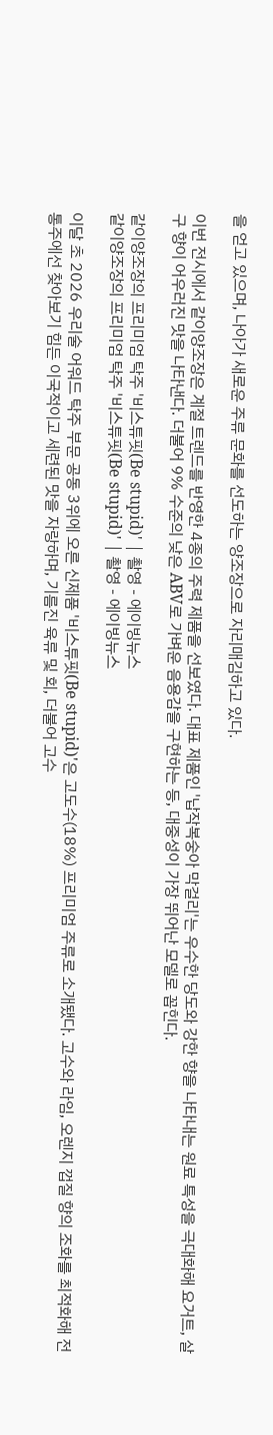을 얻고 있으며, 나아가 새로운 주류 문화를 선도하는 양조장으로 자리매김하고 있다.

이번 전시에서 같이양조장은 계절 트렌드를 반영한 4종의 주력 제품을 선보였다. 대표 제품인 '납작복숭아 막걸리'는 우수한 당도와 강한 향을 나타내는 원료 특성을 극대화해 요거트, 살구 향이 어우러진 맛을 나타낸다. 더불어 9% 수준의 낮은 ABV로 가벼운 음용감을 구현하는 등, 대중성이 가장 뛰어난 모델로 꼽힌다.

같이양조장의 프리미엄 탁주 '비스튜핏(Be stupid)' | 촬영 - 에이빙뉴스
같이양조장의 프리미엄 탁주 '비스튜핏(Be stupid)' | 촬영 - 에이빙뉴스

이달 초 2026 우리술 어워드 탁주 부문 공동 3위에 오른 신제품 '비스튜핏(Be stupid)'은 고도수(18%) 프리미엄 주류로 소개됐다. 고수와 라임, 오렌지 껍질 향의 조화를 최적화해 전통주에선 찾아보기 힘든 이국적이고 세련된 맛을 자랑하며, 기름진 육류 및 회, 더불어 고수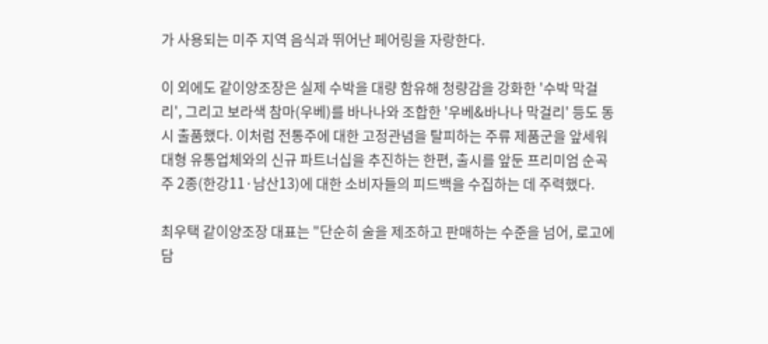가 사용되는 미주 지역 음식과 뛰어난 페어링을 자랑한다.

이 외에도 같이양조장은 실제 수박을 대량 함유해 청량감을 강화한 '수박 막걸리', 그리고 보라색 참마(우베)를 바나나와 조합한 '우베&바나나 막걸리' 등도 동시 출품했다. 이처럼 전통주에 대한 고정관념을 탈피하는 주류 제품군을 앞세워 대형 유통업체와의 신규 파트너십을 추진하는 한편, 출시를 앞둔 프리미엄 순곡주 2종(한강11·남산13)에 대한 소비자들의 피드백을 수집하는 데 주력했다.

최우택 같이양조장 대표는 "단순히 술을 제조하고 판매하는 수준을 넘어, 로고에 담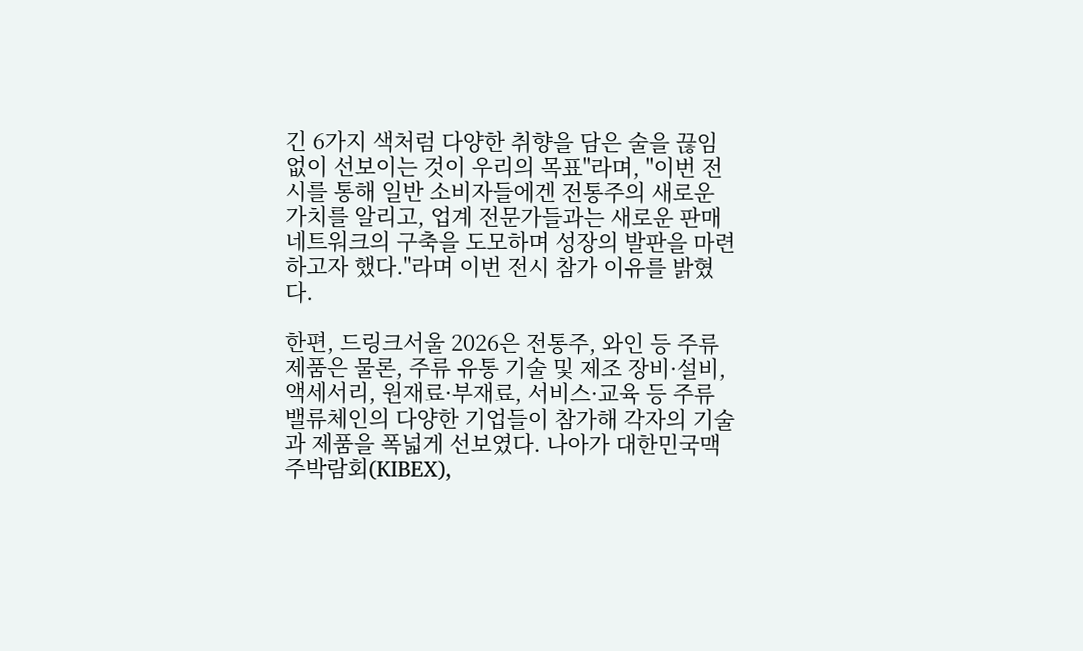긴 6가지 색처럼 다양한 취향을 담은 술을 끊임없이 선보이는 것이 우리의 목표"라며, "이번 전시를 통해 일반 소비자들에겐 전통주의 새로운 가치를 알리고, 업계 전문가들과는 새로운 판매 네트워크의 구축을 도모하며 성장의 발판을 마련하고자 했다."라며 이번 전시 참가 이유를 밝혔다.

한편, 드링크서울 2026은 전통주, 와인 등 주류 제품은 물론, 주류 유통 기술 및 제조 장비·설비, 액세서리, 원재료·부재료, 서비스·교육 등 주류 밸류체인의 다양한 기업들이 참가해 각자의 기술과 제품을 폭넓게 선보였다. 나아가 대한민국맥주박람회(KIBEX),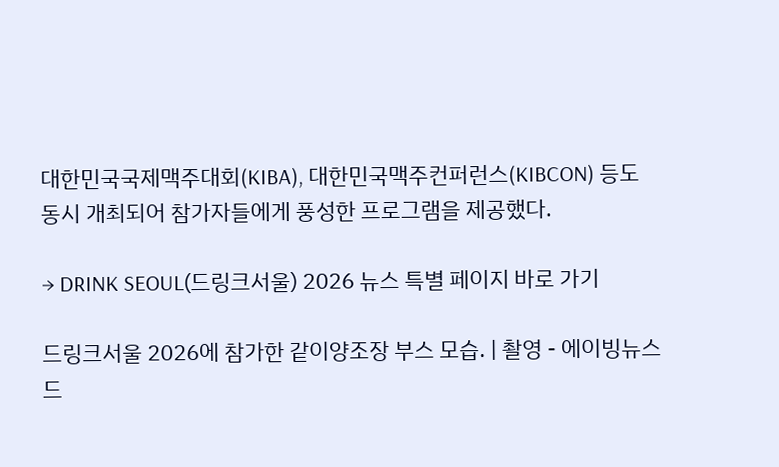대한민국국제맥주대회(KIBA), 대한민국맥주컨퍼런스(KIBCON) 등도 동시 개최되어 참가자들에게 풍성한 프로그램을 제공했다.

→ DRINK SEOUL(드링크서울) 2026 뉴스 특별 페이지 바로 가기

드링크서울 2026에 참가한 같이양조장 부스 모습. | 촬영 - 에이빙뉴스
드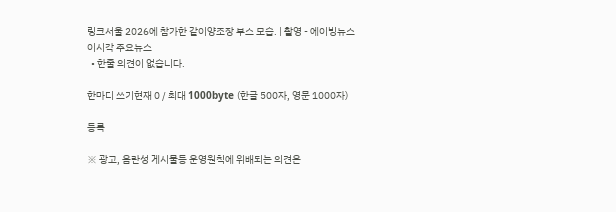링크서울 2026에 참가한 같이양조장 부스 모습. | 촬영 - 에이빙뉴스
이시각 주요뉴스
  • 한줄 의견이 없습니다.

한마디 쓰기현재 0 / 최대 1000byte (한글 500자, 영문 1000자)

등록

※ 광고, 음란성 게시물등 운영원칙에 위배되는 의견은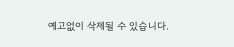예고없이 삭제될 수 있습니다.